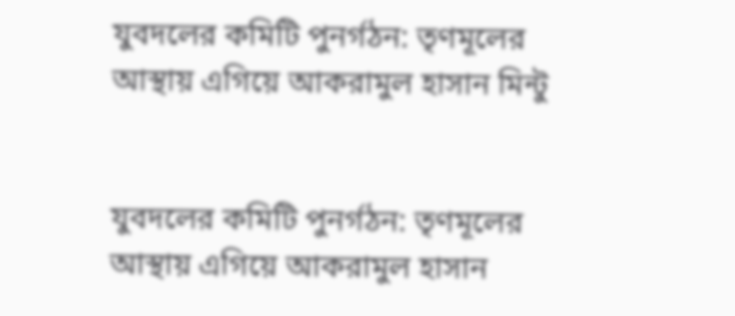যুবদলের কমিটি পুনর্গঠন: তৃণমূলের আস্থায় এগিয়ে আকরামুল হাসান মিন্টু


যুবদলের কমিটি পুনর্গঠন: তৃণমূলের আস্থায় এগিয়ে আকরামুল হাসান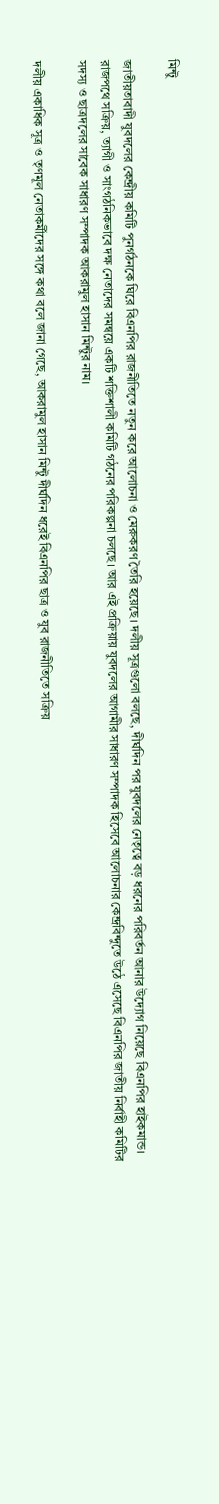মিন্টু

জাতীয়তাবাদী যুবদলের কেন্দ্রীয় কমিটি পুনর্গঠনকে ঘিরে বিএনপির রাজনীতিতে নতুন করে আলোচনা ও মেরুকরণ তৈরি হয়েছে। দলীয় সূত্রগুলো বলছে, দীর্ঘদিন পর যুবদলের নেতৃত্বে বড় ধরনের পরিবর্তন আনার উদ্যোগ নিয়েছে বিএনপির হাইকমান্ড। রাজপথে সক্রিয়, ত্যাগী ও সাংগঠনিকভাবে দক্ষ নেতাদের সমন্বয়ে একটি শক্তিশালী কমিটি গঠনের পরিকল্পনা চলছে। আর এই প্রক্রিয়ায় যুবদলের আগামীর সাধারণ সম্পাদক হিসেবে আলোচনার কেন্দ্রবিন্দুতে উঠে এসেছে বিএনপির জাতীয় নির্বাহী কমিটির সদস্য ও ছাত্রদলের সাবেক সাধারণ সম্পাদক আকরামুল হাসান মিন্টুর নাম।

দলীয় একাধিক সূত্র ও তৃণমূল নেতাকর্মীদের সঙ্গে কথা বলে জানা গেছে, আকরামুল হাসান মিন্টু দীর্ঘদিন ধরেই বিএনপির ছাত্র ও যুব রাজনীতিতে সক্রিয়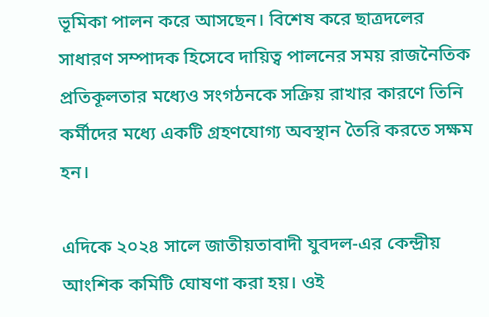ভূমিকা পালন করে আসছেন। বিশেষ করে ছাত্রদলের সাধারণ সম্পাদক হিসেবে দায়িত্ব পালনের সময় রাজনৈতিক প্রতিকূলতার মধ্যেও সংগঠনকে সক্রিয় রাখার কারণে তিনি কর্মীদের মধ্যে একটি গ্রহণযোগ্য অবস্থান তৈরি করতে সক্ষম হন।

এদিকে ২০২৪ সালে জাতীয়তাবাদী যুবদল-এর কেন্দ্রীয় আংশিক কমিটি ঘোষণা করা হয়। ওই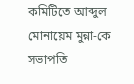কমিটিতে আব্দুল মোনায়েম মুন্না-কে সভাপতি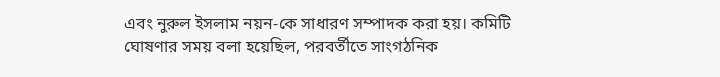এবং নুরুল ইসলাম নয়ন-কে সাধারণ সম্পাদক করা হয়। কমিটি ঘোষণার সময় বলা হয়েছিল, পরবর্তীতে সাংগঠনিক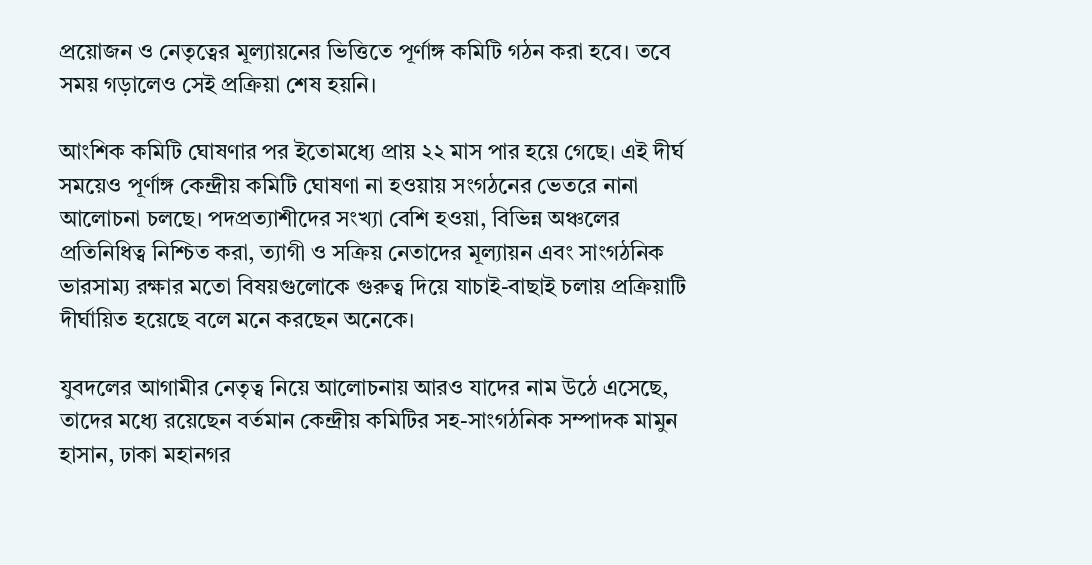প্রয়োজন ও নেতৃত্বের মূল্যায়নের ভিত্তিতে পূর্ণাঙ্গ কমিটি গঠন করা হবে। তবে সময় গড়ালেও সেই প্রক্রিয়া শেষ হয়নি।

আংশিক কমিটি ঘোষণার পর ইতোমধ্যে প্রায় ২২ মাস পার হয়ে গেছে। এই দীর্ঘ সময়েও পূর্ণাঙ্গ কেন্দ্রীয় কমিটি ঘোষণা না হওয়ায় সংগঠনের ভেতরে নানা আলোচনা চলছে। পদপ্রত্যাশীদের সংখ্যা বেশি হওয়া, বিভিন্ন অঞ্চলের প্রতিনিধিত্ব নিশ্চিত করা, ত্যাগী ও সক্রিয় নেতাদের মূল্যায়ন এবং সাংগঠনিক ভারসাম্য রক্ষার মতো বিষয়গুলোকে গুরুত্ব দিয়ে যাচাই-বাছাই চলায় প্রক্রিয়াটি দীর্ঘায়িত হয়েছে বলে মনে করছেন অনেকে।

যুবদলের আগামীর নেতৃত্ব নিয়ে আলোচনায় আরও যাদের নাম উঠে এসেছে, তাদের মধ্যে রয়েছেন বর্তমান কেন্দ্রীয় কমিটির সহ-সাংগঠনিক সম্পাদক মামুন হাসান, ঢাকা মহানগর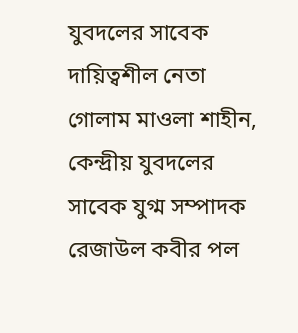যুবদলের সাবেক দায়িত্বশীল নেতা গোলাম মাওলা শাহীন, কেন্দ্রীয় যুবদলের সাবেক যুগ্ম সম্পাদক রেজাউল কবীর পল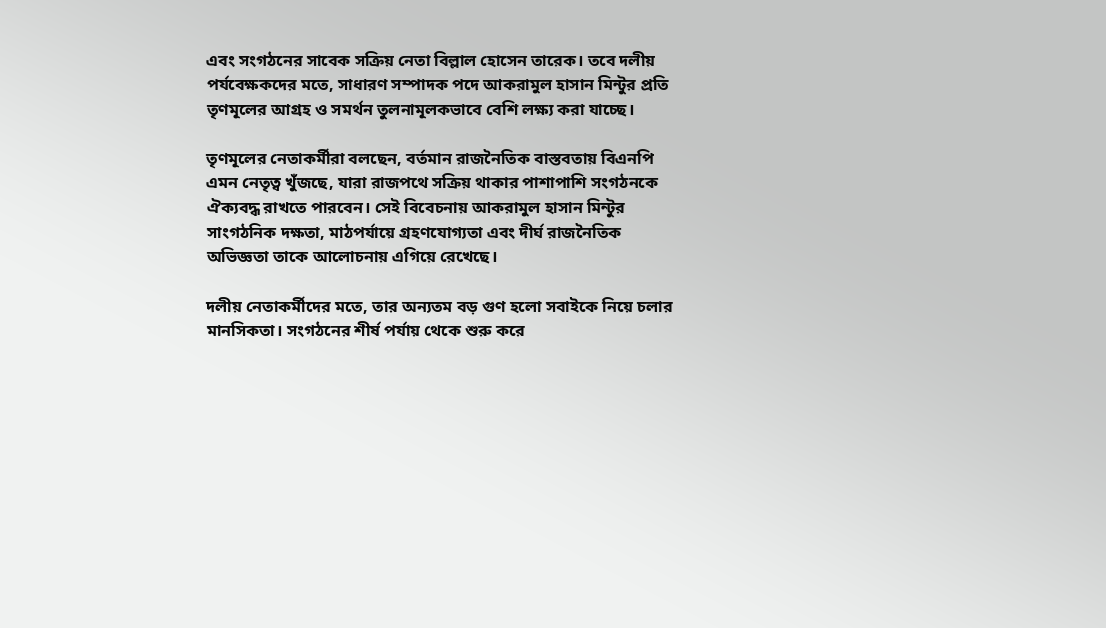এবং সংগঠনের সাবেক সক্রিয় নেতা বিল্লাল হোসেন তারেক। তবে দলীয় পর্যবেক্ষকদের মতে, সাধারণ সম্পাদক পদে আকরামুল হাসান মিন্টুর প্রতি তৃণমূলের আগ্রহ ও সমর্থন তুলনামূলকভাবে বেশি লক্ষ্য করা যাচ্ছে।

তৃণমূলের নেতাকর্মীরা বলছেন, বর্তমান রাজনৈতিক বাস্তবতায় বিএনপি এমন নেতৃত্ব খুঁজছে, যারা রাজপথে সক্রিয় থাকার পাশাপাশি সংগঠনকে ঐক্যবদ্ধ রাখতে পারবেন। সেই বিবেচনায় আকরামুল হাসান মিন্টুর সাংগঠনিক দক্ষতা, মাঠপর্যায়ে গ্রহণযোগ্যতা এবং দীর্ঘ রাজনৈতিক অভিজ্ঞতা তাকে আলোচনায় এগিয়ে রেখেছে।

দলীয় নেতাকর্মীদের মতে, তার অন্যতম বড় গুণ হলো সবাইকে নিয়ে চলার মানসিকতা। সংগঠনের শীর্ষ পর্যায় থেকে শুরু করে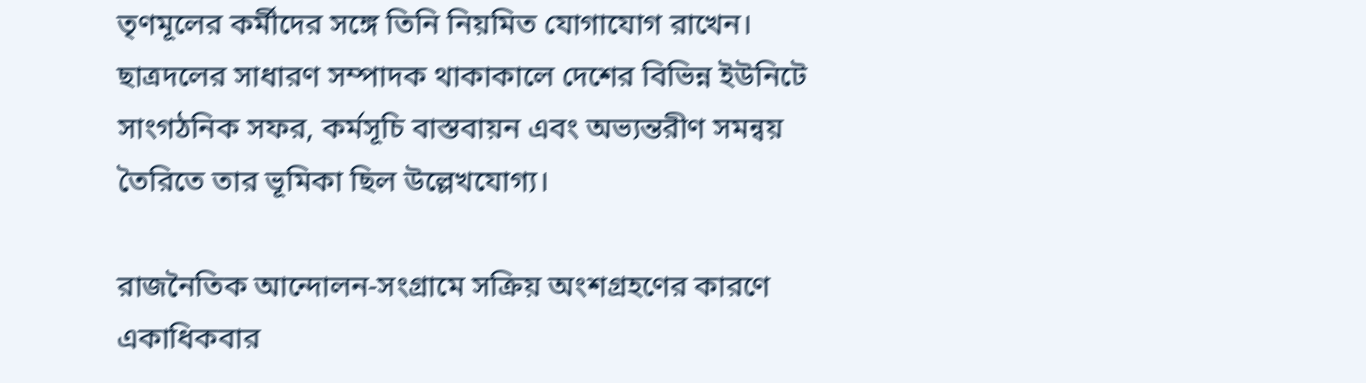তৃণমূলের কর্মীদের সঙ্গে তিনি নিয়মিত যোগাযোগ রাখেন। ছাত্রদলের সাধারণ সম্পাদক থাকাকালে দেশের বিভিন্ন ইউনিটে সাংগঠনিক সফর, কর্মসূচি বাস্তবায়ন এবং অভ্যন্তরীণ সমন্বয় তৈরিতে তার ভূমিকা ছিল উল্লেখযোগ্য।

রাজনৈতিক আন্দোলন-সংগ্রামে সক্রিয় অংশগ্রহণের কারণে একাধিকবার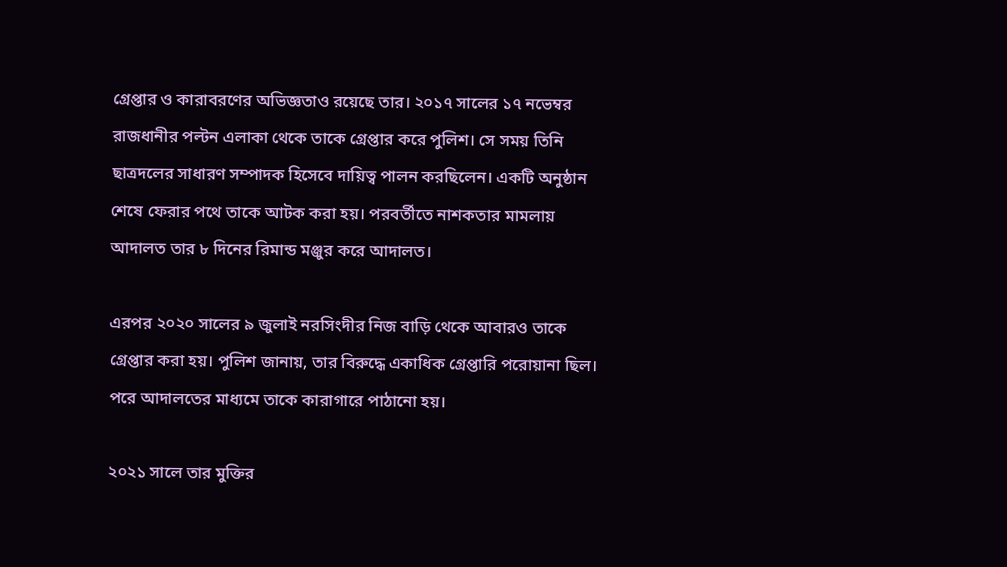গ্রেপ্তার ও কারাবরণের অভিজ্ঞতাও রয়েছে তার। ২০১৭ সালের ১৭ নভেম্বর রাজধানীর পল্টন এলাকা থেকে তাকে গ্রেপ্তার করে পুলিশ। সে সময় তিনি ছাত্রদলের সাধারণ সম্পাদক হিসেবে দায়িত্ব পালন করছিলেন। একটি অনুষ্ঠান শেষে ফেরার পথে তাকে আটক করা হয়। পরবর্তীতে নাশকতার মামলায় আদালত তার ৮ দিনের রিমান্ড মঞ্জুর করে আদালত।

এরপর ২০২০ সালের ৯ জুলাই নরসিংদীর নিজ বাড়ি থেকে আবারও তাকে গ্রেপ্তার করা হয়। পুলিশ জানায়, তার বিরুদ্ধে একাধিক গ্রেপ্তারি পরোয়ানা ছিল। পরে আদালতের মাধ্যমে তাকে কারাগারে পাঠানো হয়।

২০২১ সালে তার মুক্তির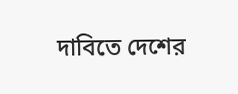দাবিতে দেশের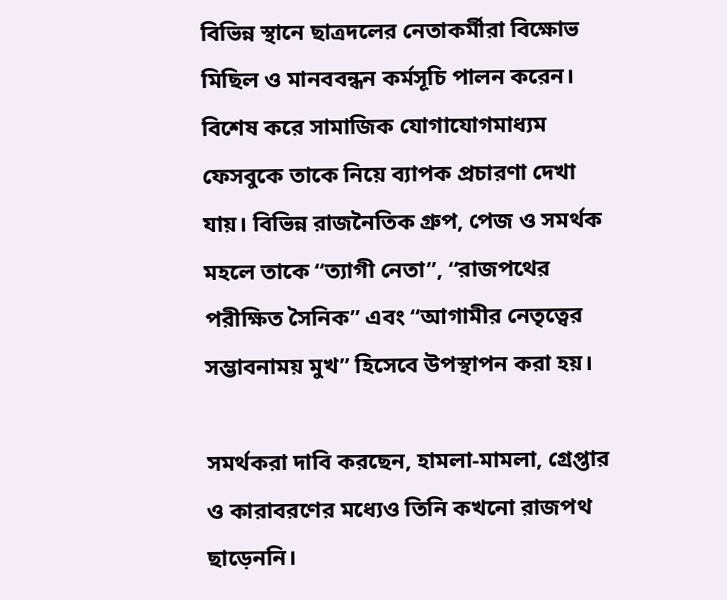বিভিন্ন স্থানে ছাত্রদলের নেতাকর্মীরা বিক্ষোভ মিছিল ও মানববন্ধন কর্মসূচি পালন করেন। বিশেষ করে সামাজিক যোগাযোগমাধ্যম ফেসবুকে তাকে নিয়ে ব্যাপক প্রচারণা দেখা যায়। বিভিন্ন রাজনৈতিক গ্রুপ, পেজ ও সমর্থক মহলে তাকে “ত্যাগী নেতা”, “রাজপথের পরীক্ষিত সৈনিক” এবং “আগামীর নেতৃত্বের সম্ভাবনাময় মুখ” হিসেবে উপস্থাপন করা হয়।

সমর্থকরা দাবি করছেন, হামলা-মামলা, গ্রেপ্তার ও কারাবরণের মধ্যেও তিনি কখনো রাজপথ ছাড়েননি।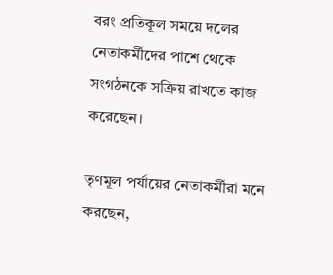বরং প্রতিকূল সময়ে দলের নেতাকর্মীদের পাশে থেকে সংগঠনকে সক্রিয় রাখতে কাজ করেছেন।

তৃণমূল পর্যায়ের নেতাকর্মীরা মনে করছেন,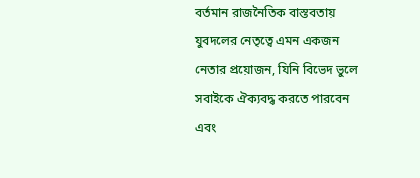বর্তমান রাজনৈতিক বাস্তবতায় যুবদলের নেতৃত্বে এমন একজন নেতার প্রয়োজন, যিনি বিভেদ ভুলে সবাইকে ঐক্যবদ্ধ করতে পারবেন এবং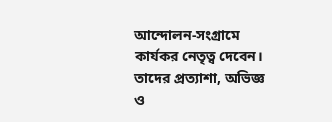আন্দোলন-সংগ্রামে কার্যকর নেতৃত্ব দেবেন। তাদের প্রত্যাশা, অভিজ্ঞ ও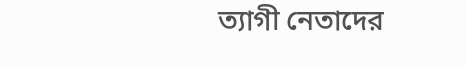ত্যাগী নেতাদের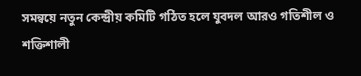সমন্বয়ে নতুন কেন্দ্রীয় কমিটি গঠিত হলে যুবদল আরও গতিশীল ও শক্তিশালী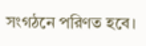সংগঠনে পরিণত হবে।